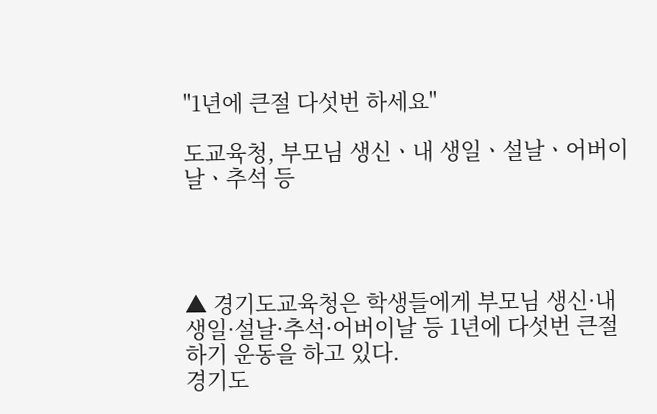"1년에 큰절 다섯번 하세요"

도교육청, 부모님 생신ㆍ내 생일ㆍ설날ㆍ어버이날ㆍ추석 등




▲ 경기도교육청은 학생들에게 부모님 생신·내 생일·설날·추석·어버이날 등 1년에 다섯번 큰절하기 운동을 하고 있다.
경기도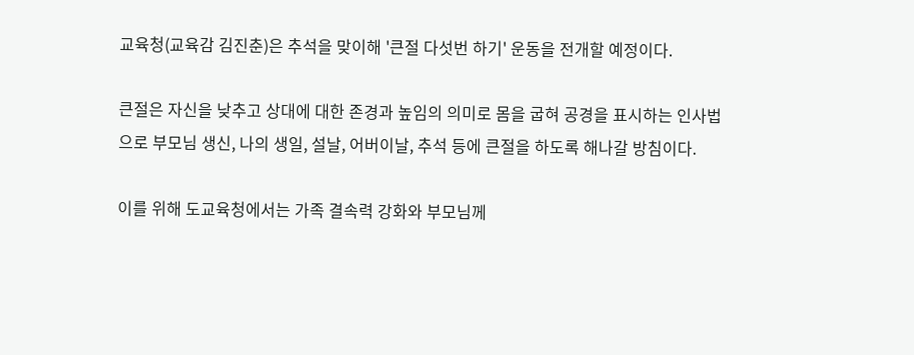교육청(교육감 김진춘)은 추석을 맞이해 '큰절 다섯번 하기' 운동을 전개할 예정이다.

큰절은 자신을 낮추고 상대에 대한 존경과 높임의 의미로 몸을 굽혀 공경을 표시하는 인사법으로 부모님 생신, 나의 생일, 설날, 어버이날, 추석 등에 큰절을 하도록 해나갈 방침이다.

이를 위해 도교육청에서는 가족 결속력 강화와 부모님께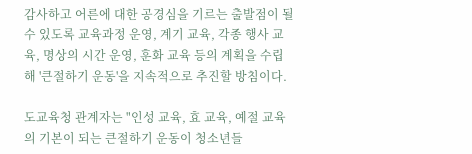감사하고 어른에 대한 공경심을 기르는 출발점이 될 수 있도록 교육과정 운영, 계기 교육, 각종 행사 교육, 명상의 시간 운영, 훈화 교육 등의 계획을 수립해 '큰절하기 운동'을 지속적으로 추진할 방침이다.

도교육청 관계자는 "인성 교육, 효 교육, 예절 교육의 기본이 되는 큰절하기 운동이 청소년들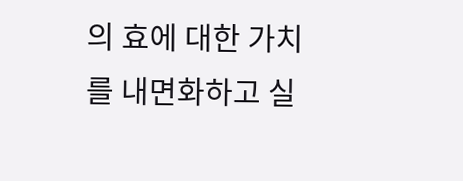의 효에 대한 가치를 내면화하고 실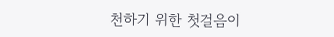천하기 위한 첫걸음이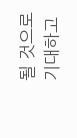될 것으로 기대하고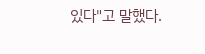있다"고 말했다.